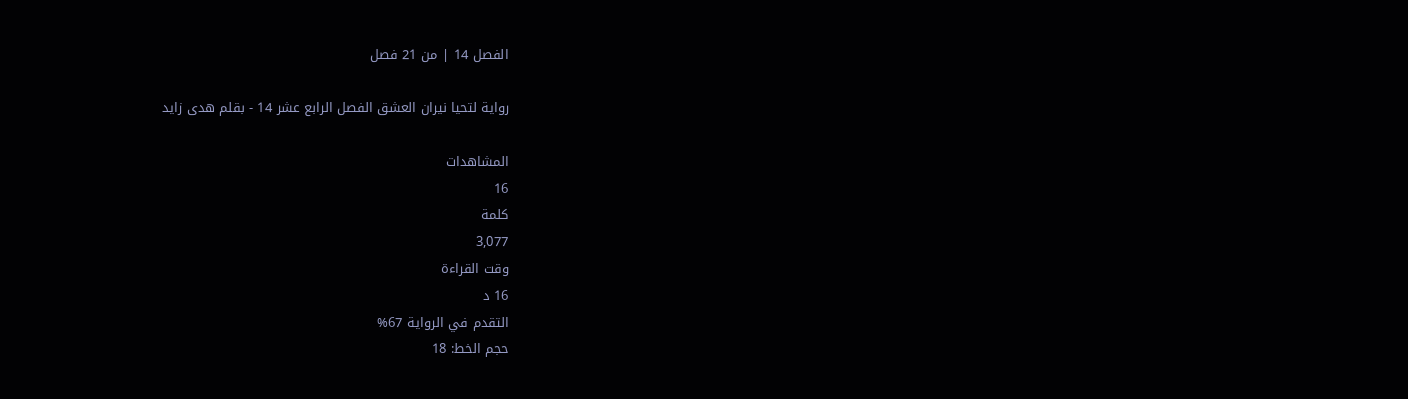الفصل 14 | من 21 فصل

رواية لتحيا نيران العشق الفصل الرابع عشر 14 - بقلم هدى زايد

المشاهدات
16
كلمة
3,077
وقت القراءة
16 د
التقدم في الرواية 67%
حجم الخط: 18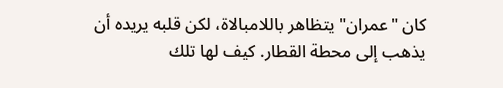كان "عمران" يتظاهر باللامبالاة، لكن قلبه يريده أن يذهب إلى محطة القطار. كيف لها تلك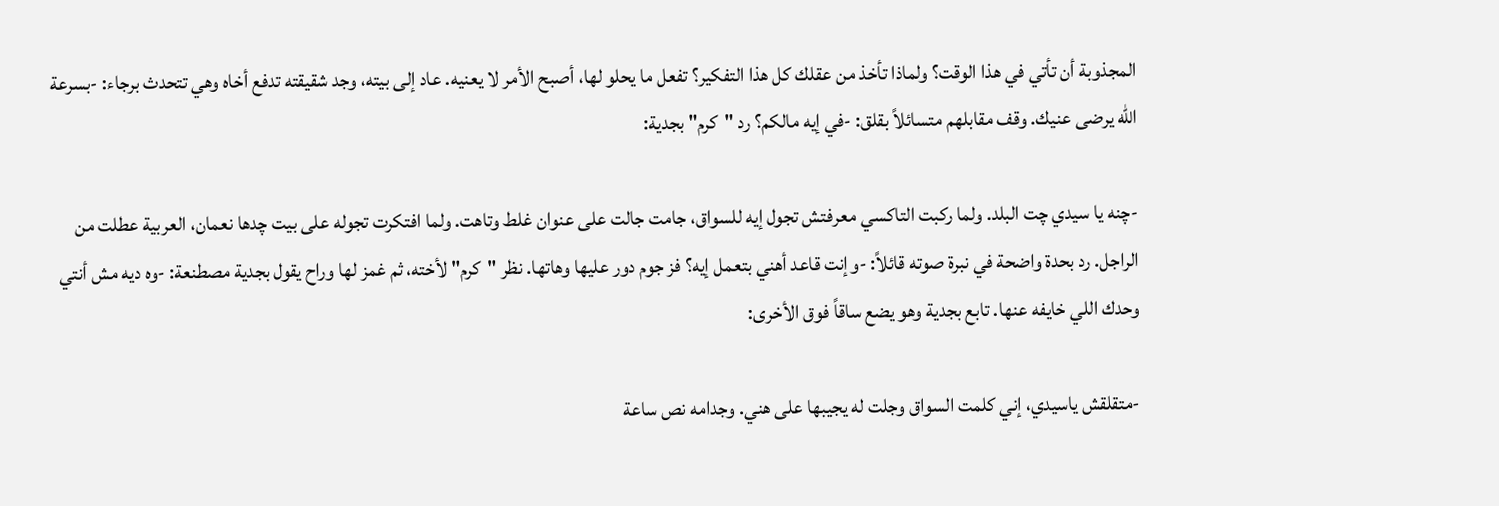المجذوبة أن تأتي في هذا الوقت؟ ولماذا تأخذ من عقلك كل هذا التفكير؟ تفعل ما يحلو لها، أصبح الأمر لا يعنيه. عاد إلى بيته، وجد شقيقته تدفع أخاه وهي تتحدث برجاء: -بسرعة الله يرضى عنيك. وقف مقابلهم متسائلاً بقلق: -في إيه مالكم؟ رد "كرم" بجدية:

-چنه يا سيدي چت البلد. ولما ركبت التاكسي معرفتش تجول إيه للسواق، جامت جالت على عنوان غلط وتاهت. ولما افتكرت تجوله على بيت چدها نعمان، العربية عطلت من الراجل. رد بحدة واضحة في نبرة صوته قائلاً: -وإنت قاعد أهني بتعمل إيه؟ فز جوم دور عليها وهاتها. نظر "كرم" لأخته، ثم غمز لها وراح يقول بجدية مصطنعة: -وه ديه مش أنتي وحدك اللي خايفه عنها. تابع بجدية وهو يضع ساقاً فوق الأخرى:

-متقلقش ياسيدي، إني كلمت السواق وجلت له يجيبها على هني. وجدامه نص ساعة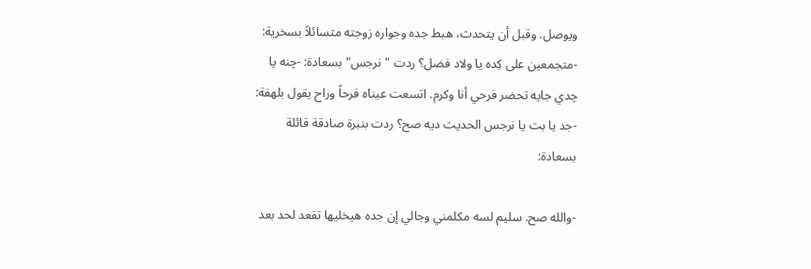ويوصل. وقبل أن يتحدث، هبط جده وجواره زوجته متسائلاً بسخرية: -متجمعين على كِده يا ولاد فضل؟ ردت "نرجس" بسعادة: -چنه يا چدي جايه تحضر فرحي أنا وكرم. اتسعت عيناه فرحاً وراح يقول بلهفة: -جد يا بت يا نرجس الحديت ديه صح؟ ردت بنبرة صادقة قائلة بسعادة:

-والله صح. سليم لسه مكلمني وجالي إن جده هيخليها تقعد لحد بعد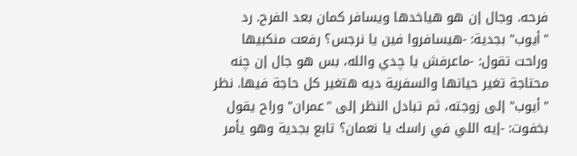فرحه. وجال إن هو هياخدها ويسافر كمان بعد الفرح. رد "أيوب" بجدية: -هيسافروا فين يا نرجس؟ رفعت منكبيها وراحت تقول: -ماعرفش يا چدي والله، بس هو جال إن چنه محتاجة تغير حياتها والسفرية ديه هتغير كل حاجة فيها. نظر "أيوب" إلى زوجته، ثم تبادل النظر إلى "عمران" وراح يقول بخفوت: -إيه اللي في راسك يا نعمان؟ تابع بجدية وهو يأمر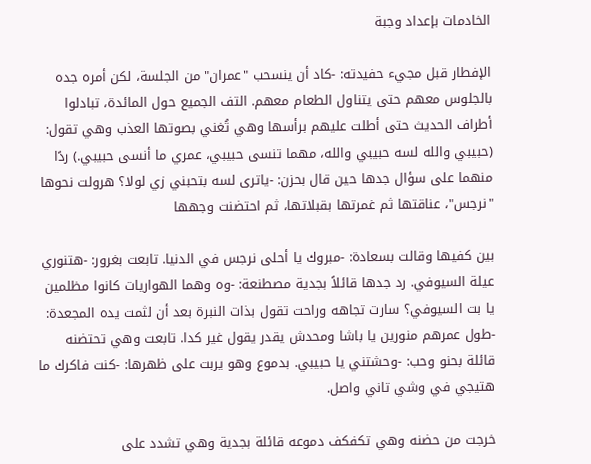الخادمات بإعداد وجبة

الإفطار قبل مجيء حفيدته: -كاد أن ينسحب "عمران" من الجلسة، لكن أمره جده بالجلوس معهم حتى يتناول الطعام معهم. التف الجميع حول المائدة، تبادلوا أطراف الحديث حتى أطلت عليهم برأسها وهي تُغني بصوتها العذب وهي تقول: (حبيبي والله لسه حبيبي والله، مهما تنسى حبيبي، عمري ما أنسى حبيبي.) ردًا منهما على سؤال جدها حين قال بحزن: -ياترى لسه بتحبني زي لولا؟ هرولت نحوها "نرجس"، عناقتها ثم غمرتها بقبلاتها، ثم احتضنت وجهها

بين كفيها وقالت بسعادة: -مبروك يا أحلى نرجس في الدنيا. تابعت بغرور: -هتنوري عيلة السيوفي. رد جدها قائلاً بجدية مصطنعة: -وه وهما الهواريات كانوا مظلمين يا بت السيوفي؟ سارت تجاهه وراحت تقول بذات النبرة بعد أن لثمت يده المجعدة: -طول عمرهم منورين يا باشا ومحدش يقدر يقول غير كدا. تابعت وهي تحتضنه قائلة بحنو وحب: -وحشتني يا حبيبي. بدموع وهو يربت على ظهرها: -كنت فاكرك ما هتيجي في وشي تاني واصل.

خرجت من حضنه وهي تكفكف دموعه قائلة بجدية وهي تشدد على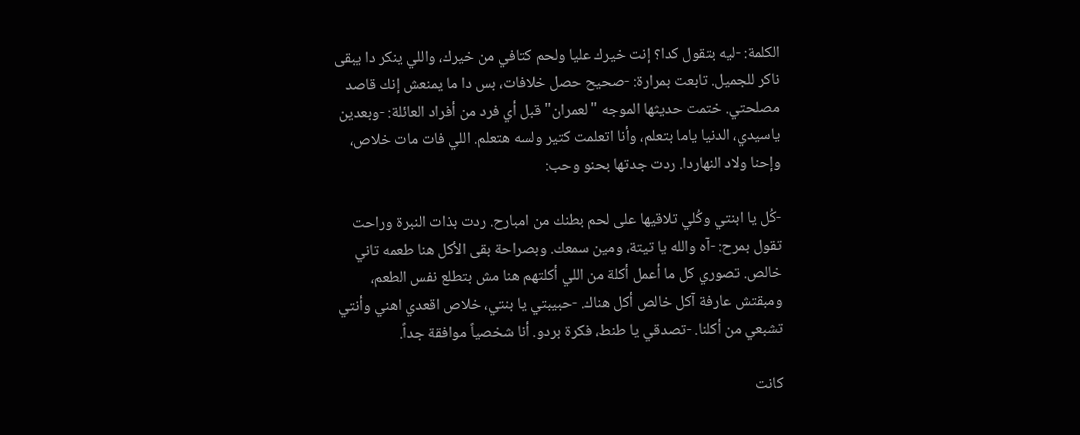الكلمة: -ليه بتقول كدا؟ إنت خيرك عليا ولحم كتافي من خيرك، واللي ينكر دا يبقى ناكر للجميل. تابعت بمرارة: -صحيح حصل خلافات، بس دا ما يمنعش إنك قاصد مصلحتي. ختمت حديثها الموجه "لعمران" قبل أي فرد من أفراد العائلة: -وبعدين ياسيدي، الدنيا ياما بتعلم، وأنا اتعلمت كتير ولسه هتعلم. اللي فات مات خلاص، وإحنا ولاد النهاردا. ردت جدتها بحنو وحب:

-كُل يا ابنتي وكُلي تلاقيها على لحم بطنك من امبارح. ردت بذات النبرة وراحت تقول بمرح: -آه والله يا تيتة، ومين سمعك. وبصراحة بقى الأكل هنا طعمه تاني خالص. تصوري كل ما أعمل أكلة من اللي أكلتهم هنا مش بتطلع نفس الطعم، ومبقتش عارفة آكل خالص أكل هناك. -حبيبتي يا بنتي، خلاص اقعدي اهني وأنتي تشبعي من أكلنا. -تصدقي يا طنط، فكرة بردو. أنا شخصياً موافقة جداً.

كانت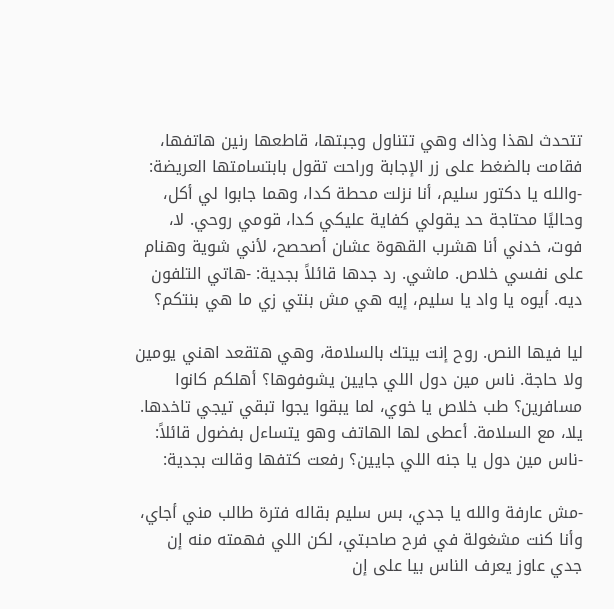تتحدث لهذا وذاك وهي تتناول وجبتها، قاطعها رنين هاتفها، فقامت بالضغط على زر الإجابة وراحت تقول بابتسامتها العريضة: -والله يا دكتور سليم، أنا نزلت محطة كدا، وهما جابوا لي أكل، وحاليًا محتاجة حد يقولي كفاية عليكي كدا، قومي روحي. لا، فوت، خدني أنا هشرب القهوة عشان أصحصح، لأني شوية وهنام على نفسي خلاص. ماشي. رد جدها قائلاً بجدية: -هاتي التلفون ديه. أيوه يا واد يا سليم، إيه هي مش بنتي زي ما هي بنتكم؟

ليا فيها النص. روح إنت بيتك بالسلامة، وهي هتقعد اهني يومين ولا حاجة. ناس مين دول اللي جايين يشوفوها؟ أهلكم كانوا مسافرين؟ طب خلاص يا خوي، لما يبقوا يجوا تبقي تيجي تاخدها. يلا، مع السلامة. أعطى لها الهاتف وهو يتساءل بفضول قائلاً: -ناس مين دول يا جنه اللي جايين؟ رفعت كتفها وقالت بجدية:

-مش عارفة والله يا جدي، بس سليم بقاله فترة طالب مني أجاي، وأنا كنت مشغولة في فرح صاحبتي، لكن اللي فهمته منه إن جدي عاوز يعرف الناس بيا على إن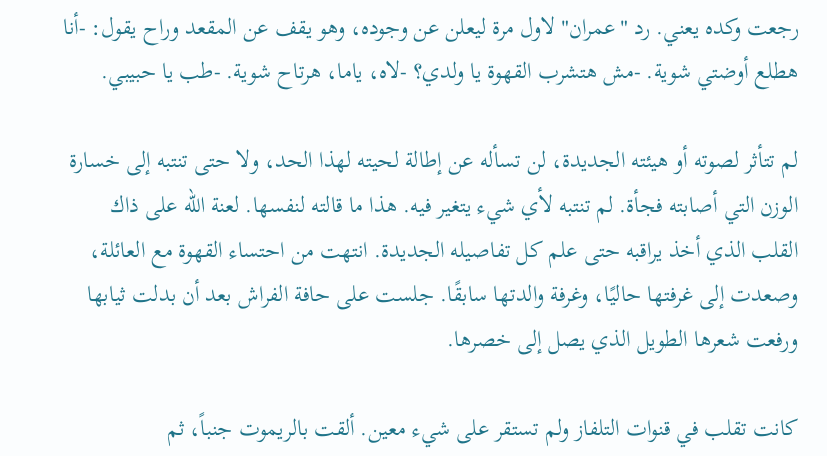رجعت وكده يعني. رد "عمران" لاول مرة ليعلن عن وجوده، وهو يقف عن المقعد وراح يقول: -أنا هطلع أوضتي شوية. -مش هتشرب القهوة يا ولدي؟ -لاه، ياما، هرتاح شوية. -طب يا حبيبي.

لم تتأثر لصوته أو هيئته الجديدة، لن تسأله عن إطالة لحيته لهذا الحد، ولا حتى تنتبه إلى خسارة الوزن التي أصابته فجأة. لم تنتبه لأي شيء يتغير فيه. هذا ما قالته لنفسها. لعنة الله على ذاك القلب الذي أخذ يراقبه حتى علم كل تفاصيله الجديدة. انتهت من احتساء القهوة مع العائلة، وصعدت إلى غرفتها حاليًا، وغرفة والدتها سابقًا. جلست على حافة الفراش بعد أن بدلت ثيابها ورفعت شعرها الطويل الذي يصل إلى خصرها.

كانت تقلب في قنوات التلفاز ولم تستقر على شيء معين. ألقت بالريموت جنباً، ثم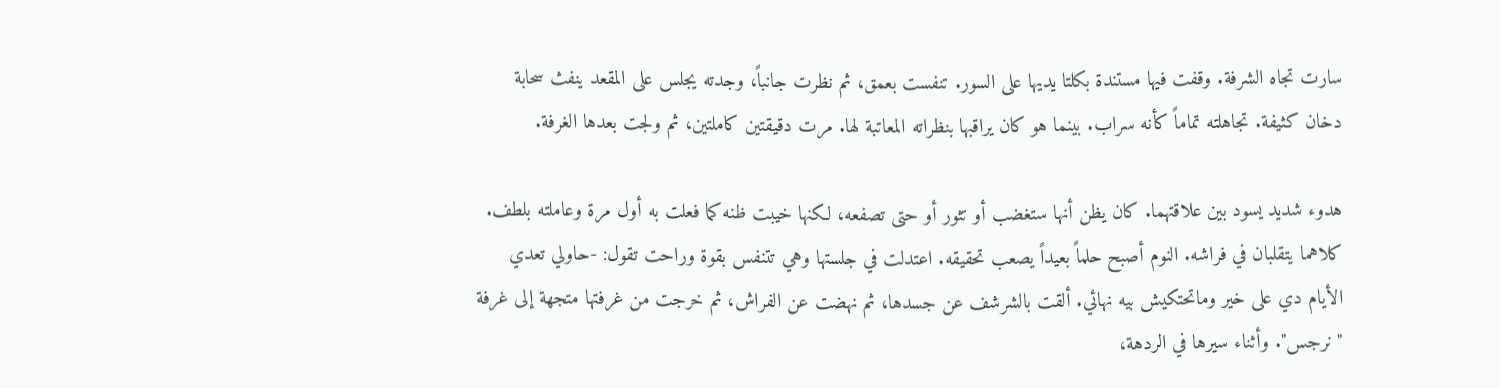سارت تجاه الشرفة. وقفت فيها مستندة بكلتا يديها على السور. تنفست بعمق، ثم نظرت جانباً، وجدته يجلس على المقعد ينفث سحابة دخان كثيفة. تجاهلته تماماً كأنه سراب. بينما هو كان يراقبها بنظراته المعاتبة لها. مرت دقيقتين كاملتين، ثم ولجت بعدها الغرفة.

هدوء شديد يسود بين علاقتهما. كان يظن أنها ستغضب أو تثور أو حتى تصفعه، لكنها خيبت ظنه كما فعلت به أول مرة وعاملته بلطف. كلاهما يتقلبان في فراشه. النوم أصبح حلماً بعيداً يصعب تحقيقه. اعتدلت في جلستها وهي تتنفس بقوة وراحت تقول: -حاولي تعدي الأيام دي على خير وماتحتكيش بيه نهائي. ألقت بالشرشف عن جسدها، ثم نهضت عن الفراش، ثم خرجت من غرفتها متجهة إلى غرفة "نرجس". وأثناء سيرها في الردهة،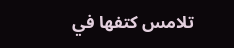تلامس كتفها في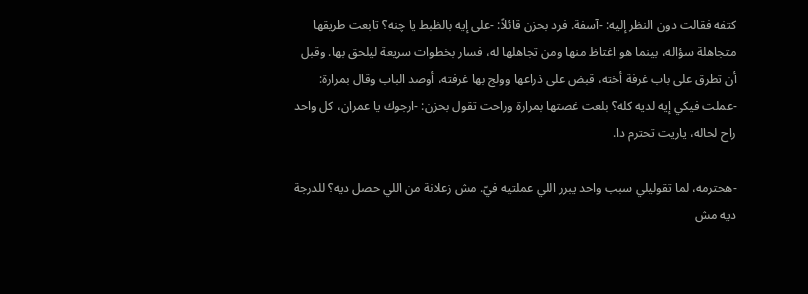كتفه فقالت دون النظر إليه: -آسفة. فرد بحزن قائلاً: -على إيه بالظبط يا چنه؟ تابعت طريقها متجاهلة سؤاله، بينما هو اغتاظ منها ومن تجاهلها له، فسار بخطوات سريعة ليلحق بها. وقبل أن تطرق على باب غرفة أخته، قبض على ذراعها وولج بها غرفته، أوصد الباب وقال بمرارة: -عملت فيكي إيه لديه كله؟ بلعت غصتها بمرارة وراحت تقول بحزن: -ارجوك يا عمران، كل واحد راح لحاله، ياريت تحترم دا.

-هحترمه، لما تقوليلي سبب واحد يبرر اللي عملتيه فيّ. مش زعلانة من اللي حصل ديه؟ للدرجة ديه مش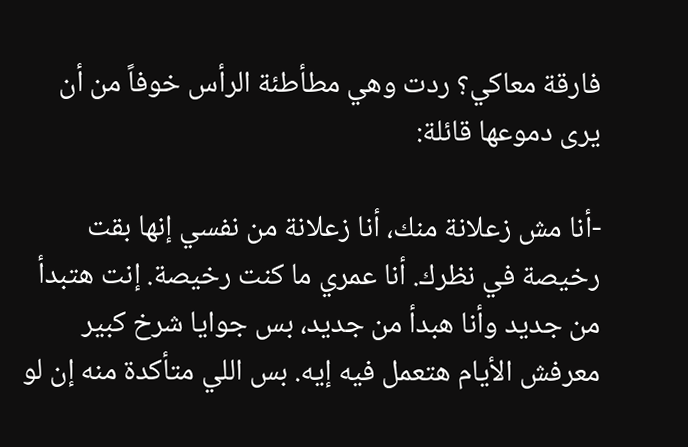فارقة معاكي؟ ردت وهي مطأطئة الرأس خوفاً من أن يرى دموعها قائلة:

-أنا مش زعلانة منك، أنا زعلانة من نفسي إنها بقت رخيصة في نظرك. أنا عمري ما كنت رخيصة. إنت هتبدأ من جديد وأنا هبدأ من جديد، بس جوايا شرخ كبير معرفش الأيام هتعمل فيه إيه. بس اللي متأكدة منه إن لو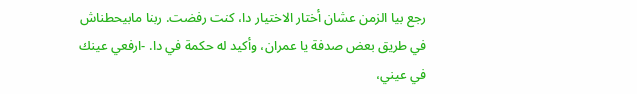رجع بيا الزمن عشان أختار الاختيار دا، كنت رفضت. ربنا مابيحطناش في طريق بعض صدفة يا عمران، وأكيد له حكمة في دا. -ارفعي عينك في عيني،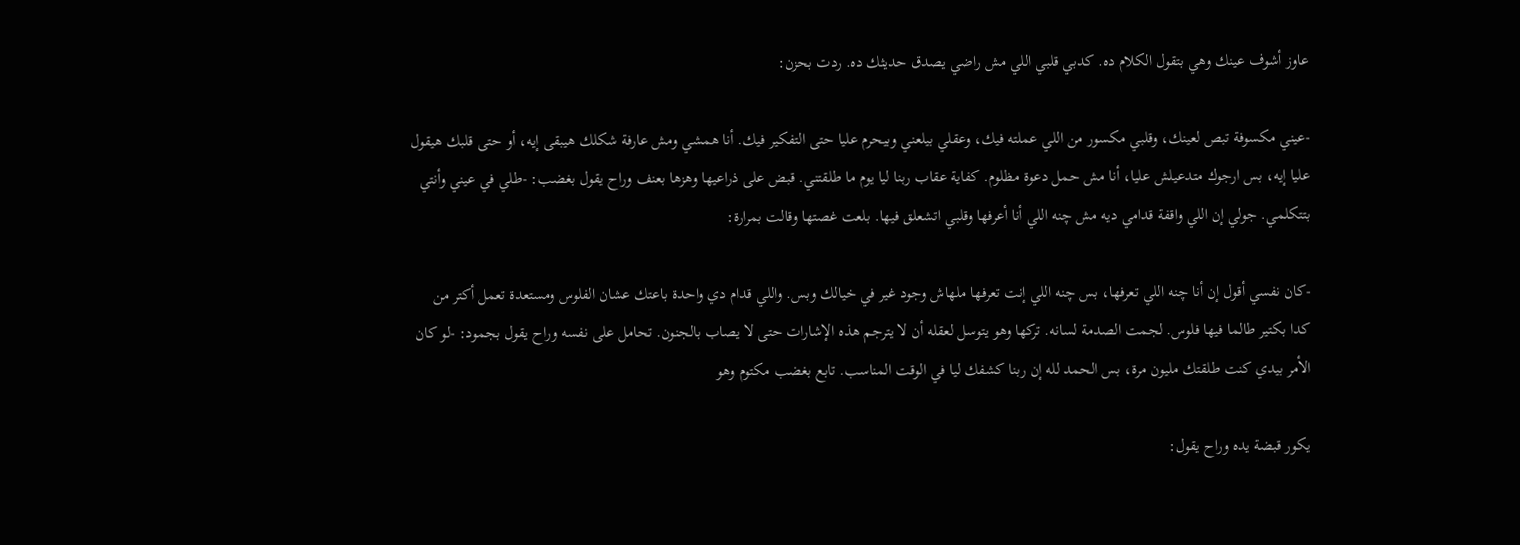عاوز أشوف عينك وهي بتقول الكلام ده. كدبي قلبي اللي مش راضي يصدق حديثك ده. ردت بحزن:

-عيني مكسوفة تبص لعينك، وقلبي مكسور من اللي عملته فيك، وعقلي بيلعني وبيحرم عليا حتى التفكير فيك. أنا همشي ومش عارفة شكلك هيبقى إيه، أو حتى قلبك هيقول عليا إيه، بس ارجوك متدعيلش عليا، أنا مش حمل دعوة مظلوم. كفاية عقاب ربنا ليا يوم ما طلقتني. قبض على ذراعيها وهزها بعنف وراح يقول بغضب: -طلي في عيني وأنتي بتتكلمي. جولي إن اللي واقفة قدامي ديه مش چنه اللي أنا أعرفها وقلبي اتشعلق فيها. بلعت غصتها وقالت بمرارة:

-كان نفسي أقول إن أنا چنه اللي تعرفها، بس چنه اللي إنت تعرفها ملهاش وجود غير في خيالك وبس. واللي قدام دي واحدة باعتك عشان الفلوس ومستعدة تعمل أكتر من كدا بكتير طالما فيها فلوس. لجمت الصدمة لسانه. تركها وهو يتوسل لعقله أن لا يترجم هذه الإشارات حتى لا يصاب بالجنون. تحامل على نفسه وراح يقول بجمود: -لو كان الأمر بيدي كنت طلقتك مليون مرة، بس الحمد لله إن ربنا كشفك ليا في الوقت المناسب. تابع بغضب مكتوم وهو

يكور قبضة يده وراح يقول: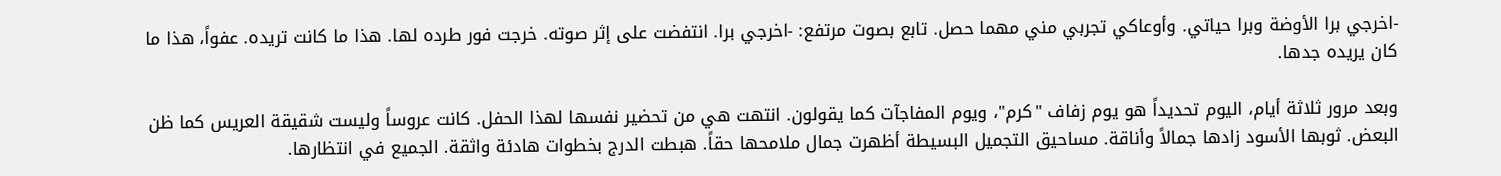-اخرجي برا الأوضة وبرا حياتي. وأوعاكي تجربي مني مهما حصل. تابع بصوت مرتفع: -اخرجي برا. انتفضت على إثر صوته. خرجت فور طرده لها. هذا ما كانت تريده. عفواً، هذا ما كان يريده جدها.

وبعد مرور ثلاثة أيام، اليوم تحديداً هو يوم زفاف "كرم"، ويوم المفاجآت كما يقولون. انتهت هي من تحضير نفسها لهذا الحفل. كانت عروساً وليست شقيقة العريس كما ظن البعض. ثوبها الأسود زادها جمالاً وأناقة. مساحيق التجميل البسيطة أظهرت جمال ملامحها حقاً. هبطت الدرج بخطوات هادئة واثقة. الجميع في انتظارها.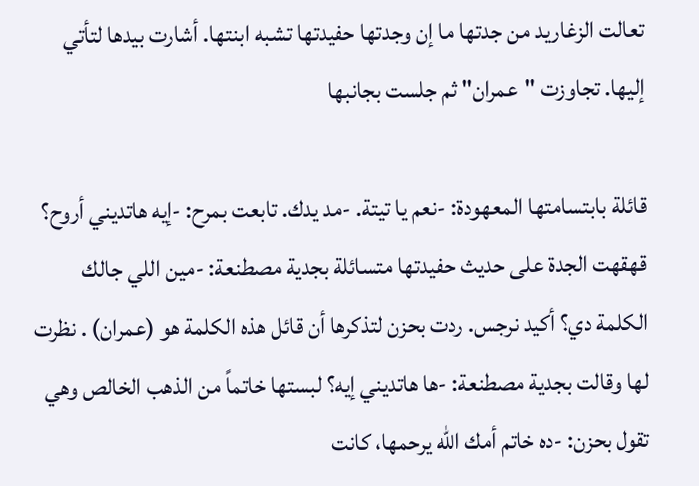تعالت الزغاريد من جدتها ما إن وجدتها حفيدتها تشبه ابنتها. أشارت بيدها لتأتي إليها. تجاوزت "عمران" ثم جلست بجانبها

قائلة بابتسامتها المعهودة: -نعم يا تيتة. -مد يدك. تابعت بمرح: -إيه هاتديني أروح؟ قهقهت الجدة على حديث حفيدتها متسائلة بجدية مصطنعة: -مين اللي جالك الكلمة دي؟ أكيد نرجس. ردت بحزن لتذكرها أن قائل هذه الكلمة هو (عمران) . نظرت لها وقالت بجدية مصطنعة: -ها هاتديني إيه؟ لبستها خاتماً من الذهب الخالص وهي تقول بحزن: -ده خاتم أمك الله يرحمها، كانت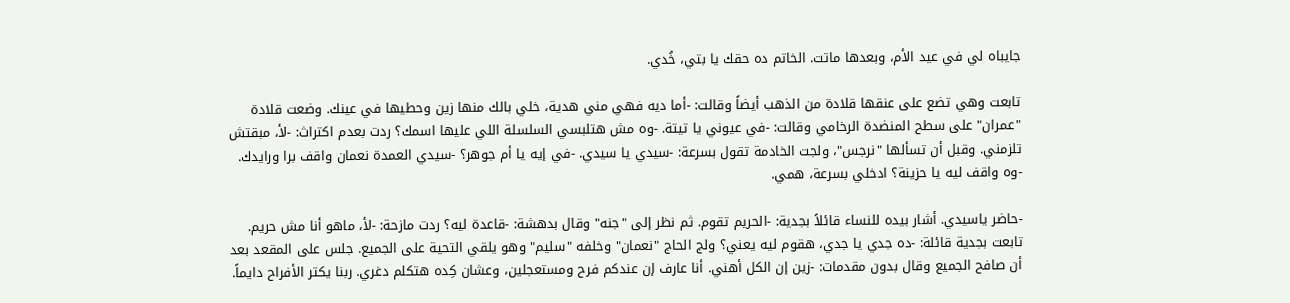جايباه لي في عيد الأم، وبعدها ماتت. الخاتم ده حقك يا بتي، خُدي.

تابعت وهي تضع على عنقها قلادة من الذهب أيضاً وقالت: -أما ديه فهي مني هدية، خلي بالك منها زين وحطيها في عينك. وضعت قلادة "عمران" على سطح المنضدة الرخامي وقالت: -في عيوني يا تيتة. -وه مش هتلبسي السلسلة اللي عليها اسمك؟ ردت بعدم اكتراث: -لأ، مبقتش تلزمني. وقبل أن تسألها "نرجس"، ولجت الخادمة تقول بسرعة: -سيدي يا سيدي. -في إيه يا أم جوهر؟ -سيدي العمدة نعمان واقف برا ورايدك. -وه واقف ليه يا حزينة؟ ادخلي بسرعة، همي.

-حاضر ياسيدي. أشار بيده للنساء قائلاً بجدية: -الحريم تقوم. ثم نظر إلى "جنه" وقال بدهشة: -قاعدة ليه؟ ردت مازحة: -لأ، ماهو أنا مش حريم. تابعت بجدية قائلة: -ده جدي يا جدي، هقوم ليه يعني؟ ولج الحاج "نعمان" وخلفه "سليم" وهو يلقي التحية على الجميع. جلس على المقعد بعد أن صافح الجميع وقال بدون مقدمات: -زين إن الكل أهني. أنا عارف إن عندكم فرح ومستعجلين، وعشان كِده هتكلم دغري. ربنا يكتر الأفراح دايماً.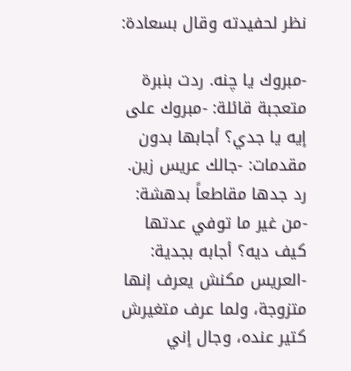نظر لحفيدته وقال بسعادة:

-مبروك يا چنه. ردت بنبرة متعجبة قائلة: -مبروك على إيه يا جدي؟ أجابها بدون مقدمات: -جالك عريس زين. رد جدها مقاطعاً بدهشة: -من غير ما توفي عدتها كيف ديه؟ أجابه بجدية: -العريس مكنش يعرف إنها متزوجة، ولما عرف متغيرش كتير عنده، وجال إني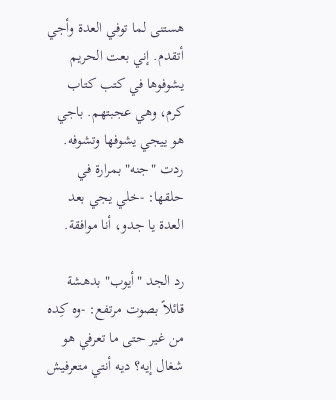هستنى لما توفي العدة وأجي أتقدم. إني بعت الحريم يشوفوها في كتب كتاب كرم، وهي عجبتهم. باجي هو ييجي يشوفها وتشوفه. ردت "جنه" بمرارة في حلقها: -خلي يجي بعد العدة يا جدو، أنا موافقة.

رد الجد "أيوب" بدهشة قائلاً بصوت مرتفع: -وه كِده من غير حتى ما تعرفي هو شغال إيه؟ ديه أنتي متعرفيش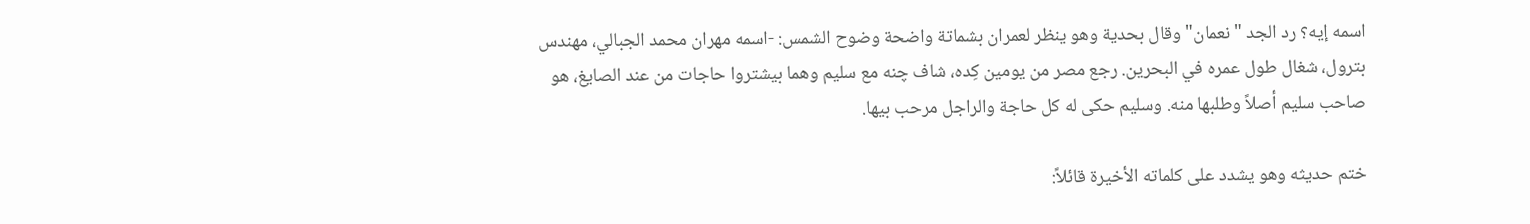اسمه إيه؟ رد الجد "نعمان" وقال بحدية وهو ينظر لعمران بشماتة واضحة وضوح الشمس: -اسمه مهران محمد الجبالي، مهندس بترول، شغال طول عمره في البحرين. رجع مصر من يومين كِده، شاف چنه مع سليم وهما بيشتروا حاجات من عند الصايغ، هو صاحب سليم أصلاً وطلبها منه. وسليم حكى له كل حاجة والراجل مرحب بيها.

ختم حديثه وهو يشدد على كلماته الأخيرة قائلاً: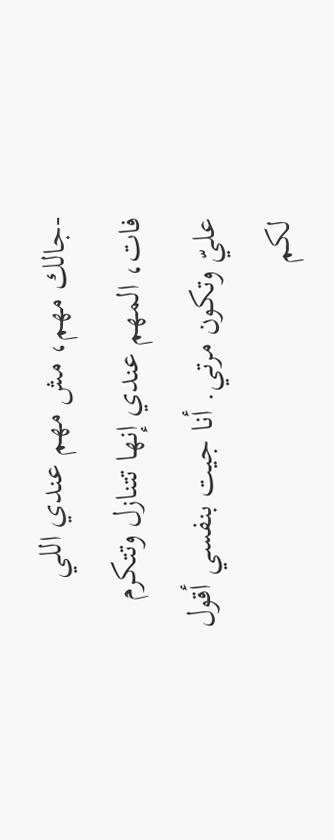-جالك مهم، مش مهم عندي اللي فات، المهم عندي إنها تتنازل وتتكرم عليّ وتكون مرتي. أنا جيت بنفسي أقول لكم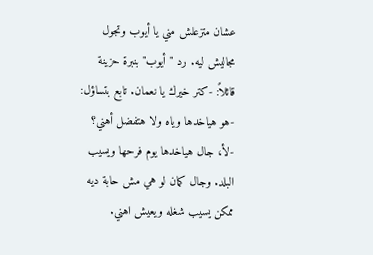عشان متزعلش مني يا أيوب وتجول مجاليش ليه. رد "أيوب" بنبرة حزينة قائلاً: -كتر خيرك يا نعمان. تابع بتساؤل: -هو هياخدها وياه ولا هتفضل أهني؟ -لأ، جال هياخدها يوم فرحها ويسيب البلد. وجال كمان لو هي مش حابة ديه ممكن يسيب شغله ويعيش اهني.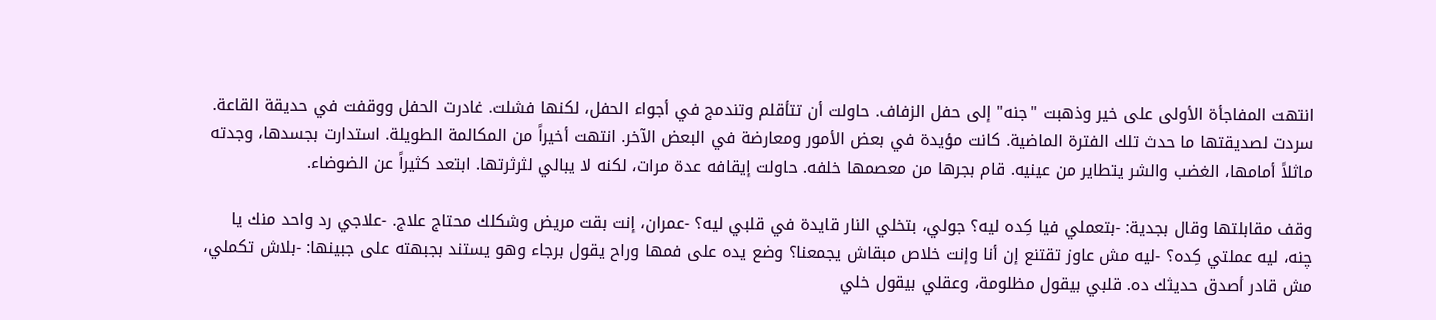انتهت المفاجأة الأولى على خير وذهبت "جنه" إلى حفل الزفاف. حاولت أن تتأقلم وتندمج في أجواء الحفل، لكنها فشلت. غادرت الحفل ووقفت في حديقة القاعة. سردت لصديقتها ما حدث تلك الفترة الماضية. كانت مؤيدة في بعض الأمور ومعارضة في البعض الآخر. انتهت أخيراً من المكالمة الطويلة. استدارت بجسدها، وجدته ماثلاً أمامها، الغضب والشر يتطاير من عينيه. قام بجرها من معصمها خلفه. حاولت إيقافه عدة مرات، لكنه لا يبالي لثرثرتها. ابتعد كثيراً عن الضوضاء.

وقف مقابلتها وقال بجدية: -بتعملي فيا كِده ليه؟ جولي، بتخلي النار قايدة في قلبي ليه؟ -عمران، إنت بقت مريض وشكلك محتاج علاج. -علاجي رد واحد منك يا چنه، ليه عملتي كِده؟ -ليه مش عاوز تقتنع إن أنا وإنت خلاص مبقاش يجمعنا؟ وضع يده على فمها وراح يقول برجاء وهو يستند بجبهته على جبينها: -بلاش تكملي، مش قادر أصدق حديثك ده. قلبي بيقول مظلومة، وعقلي بيقول خلي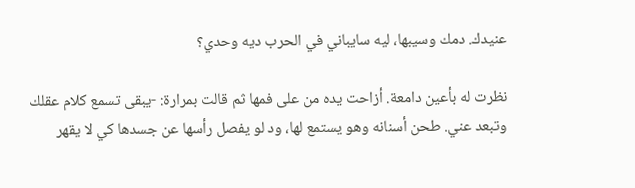عنيدك. دمك وسيبها، ليه سايباني في الحرب ديه وحدي؟

نظرت له بأعين دامعة. أزاحت يده من على فمها ثم قالت بمرارة: -يبقى تسمع كلام عقلك وتبعد عني. طحن أسنانه وهو يستمع لها، ود لو يفصل رأسها عن جسدها كي لا يقهر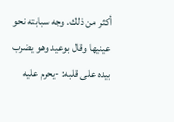أكثر من ذلك. وجه سبابته نحو عينيها وقال بوعيد وهو يضرب بيده على قلبه: -يحرم عليه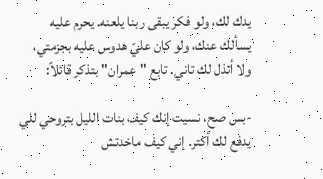يدك لك، ولو فكر يبقى ربنا يلعنه. يحرم عليه يسألك عنك، ولو كان عليّ هدوس عليه بجزمتي، ولا أتذل لك تاني. تابع "عمران" بتذكر قائلاً:

-بس صح، نسيت إنك كيف بنات الليل بتروحي للي يدفع لك أكتر. إني كيف ماخدتش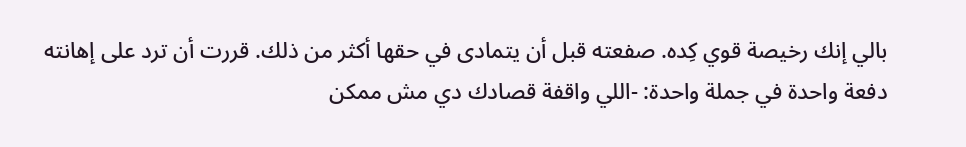بالي إنك رخيصة قوي كِده. صفعته قبل أن يتمادى في حقها أكثر من ذلك. قررت أن ترد على إهانته دفعة واحدة في جملة واحدة: -اللي واقفة قصادك دي مش ممكن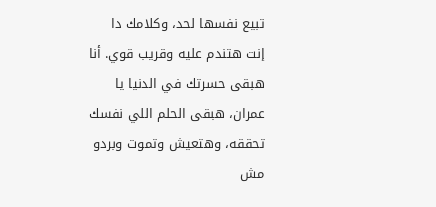تبيع نفسها لحد، وكلامك دا إنت هتندم عليه وقريب قوي. أنا هبقى حسرتك في الدنيا يا عمران، هبقى الحلم اللي نفسك تحققه، وهتعيش وتموت وبردو مش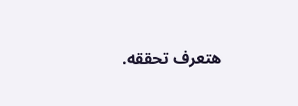هتعرف تحققه.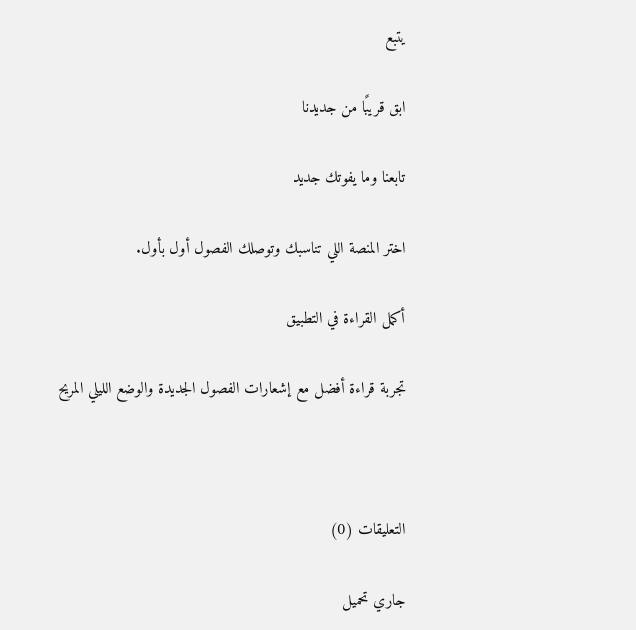يتبع

ابق قريبًا من جديدنا

تابعنا وما يفوتك جديد

اختر المنصة اللي تناسبك وتوصلك الفصول أول بأول.

أكمل القراءة في التطبيق

تجربة قراءة أفضل مع إشعارات الفصول الجديدة والوضع الليلي المريح



التعليقات (0)

جاري تحميل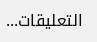التعليقات...